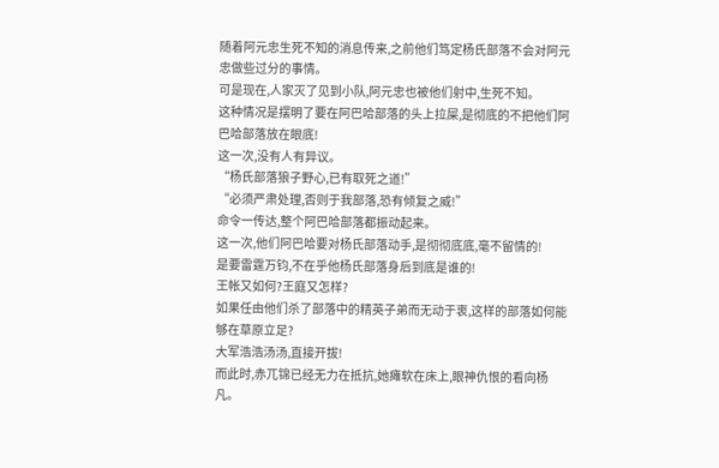随着阿元忠生死不知的消息传来,之前他们笃定杨氏部落不会对阿元忠做些过分的事情。
可是现在,人家灭了见到小队,阿元忠也被他们射中,生死不知。
这种情况是摆明了要在阿巴哈部落的头上拉屎,是彻底的不把他们阿巴哈部落放在眼底!
这一次,没有人有异议。
“杨氏部落狼子野心,已有取死之道!”
“必须严肃处理,否则于我部落,恐有倾复之威!”
命令一传达,整个阿巴哈部落都振动起来。
这一次,他们阿巴哈要对杨氏部落动手,是彻彻底底,毫不留情的!
是要雷霆万钧,不在乎他杨氏部落身后到底是谁的!
王帐又如何?王庭又怎样?
如果任由他们杀了部落中的精英子弟而无动于衷,这样的部落如何能够在草原立足?
大军浩浩汤汤,直接开拔!
而此时,赤兀锦已经无力在抵抗,她瘫软在床上,眼神仇恨的看向杨凡。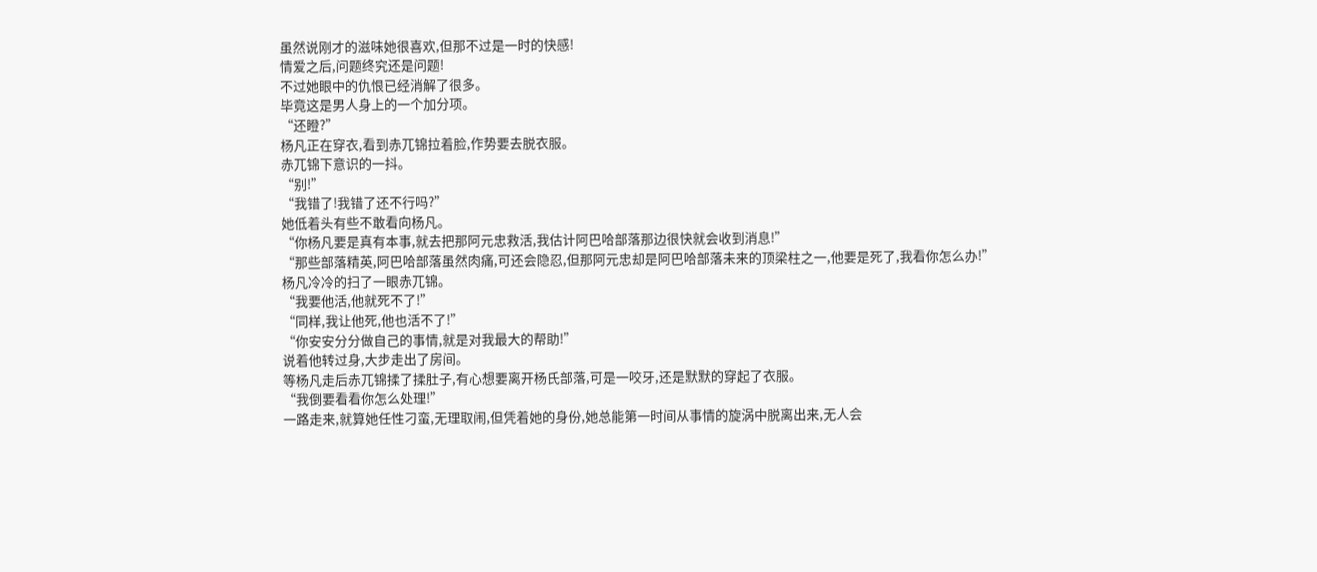虽然说刚才的滋味她很喜欢,但那不过是一时的快感!
情爱之后,问题终究还是问题!
不过她眼中的仇恨已经消解了很多。
毕竟这是男人身上的一个加分项。
“还瞪?”
杨凡正在穿衣,看到赤兀锦拉着脸,作势要去脱衣服。
赤兀锦下意识的一抖。
“别!”
“我错了!我错了还不行吗?”
她低着头有些不敢看向杨凡。
“你杨凡要是真有本事,就去把那阿元忠救活,我估计阿巴哈部落那边很快就会收到消息!”
“那些部落精英,阿巴哈部落虽然肉痛,可还会隐忍,但那阿元忠却是阿巴哈部落未来的顶梁柱之一,他要是死了,我看你怎么办!”
杨凡冷冷的扫了一眼赤兀锦。
“我要他活,他就死不了!”
“同样,我让他死,他也活不了!”
“你安安分分做自己的事情,就是对我最大的帮助!”
说着他转过身,大步走出了房间。
等杨凡走后赤兀锦揉了揉肚子,有心想要离开杨氏部落,可是一咬牙,还是默默的穿起了衣服。
“我倒要看看你怎么处理!”
一路走来,就算她任性刁蛮,无理取闹,但凭着她的身份,她总能第一时间从事情的旋涡中脱离出来,无人会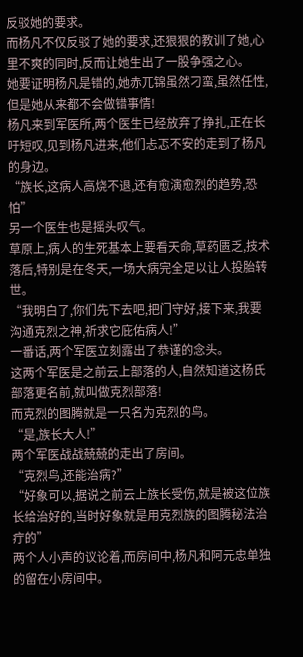反驳她的要求。
而杨凡不仅反驳了她的要求,还狠狠的教训了她,心里不爽的同时,反而让她生出了一股争强之心。
她要证明杨凡是错的,她赤兀锦虽然刁蛮,虽然任性,但是她从来都不会做错事情!
杨凡来到军医所,两个医生已经放弃了挣扎,正在长吁短叹,见到杨凡进来,他们忐忑不安的走到了杨凡的身边。
“族长,这病人高烧不退,还有愈演愈烈的趋势,恐怕”
另一个医生也是摇头叹气。
草原上,病人的生死基本上要看天命,草药匮乏,技术落后,特别是在冬天,一场大病完全足以让人投胎转世。
“我明白了,你们先下去吧,把门守好,接下来,我要沟通克烈之神,祈求它庇佑病人!”
一番话,两个军医立刻露出了恭谨的念头。
这两个军医是之前云上部落的人,自然知道这杨氏部落更名前,就叫做克烈部落!
而克烈的图腾就是一只名为克烈的鸟。
“是,族长大人!”
两个军医战战兢兢的走出了房间。
“克烈鸟,还能治病?”
“好象可以,据说之前云上族长受伤,就是被这位族长给治好的,当时好象就是用克烈族的图腾秘法治疔的”
两个人小声的议论着,而房间中,杨凡和阿元忠单独的留在小房间中。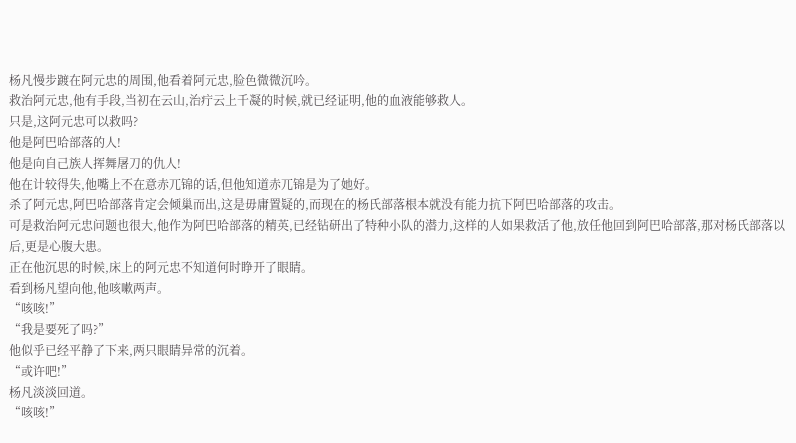杨凡慢步踱在阿元忠的周围,他看着阿元忠,脸色微微沉吟。
救治阿元忠,他有手段,当初在云山,治疔云上千凝的时候,就已经证明,他的血液能够救人。
只是,这阿元忠可以救吗?
他是阿巴哈部落的人!
他是向自己族人挥舞屠刀的仇人!
他在计较得失,他嘴上不在意赤兀锦的话,但他知道赤兀锦是为了她好。
杀了阿元忠,阿巴哈部落肯定会倾巢而出,这是毋庸置疑的,而现在的杨氏部落根本就没有能力抗下阿巴哈部落的攻击。
可是救治阿元忠问题也很大,他作为阿巴哈部落的精英,已经钻研出了特种小队的潜力,这样的人如果救活了他,放任他回到阿巴哈部落,那对杨氏部落以后,更是心腹大患。
正在他沉思的时候,床上的阿元忠不知道何时睁开了眼睛。
看到杨凡望向他,他咳嗽两声。
“咳咳!”
“我是要死了吗?”
他似乎已经平静了下来,两只眼睛异常的沉着。
“或许吧!”
杨凡淡淡回道。
“咳咳!”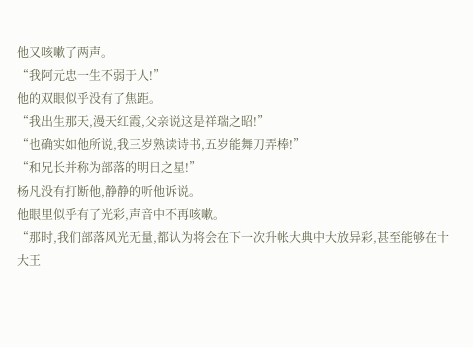他又咳嗽了两声。
“我阿元忠一生不弱于人!”
他的双眼似乎没有了焦距。
“我出生那天,漫天红霞,父亲说这是祥瑞之昭!”
“也确实如他所说,我三岁熟读诗书,五岁能舞刀弄棒!”
“和兄长并称为部落的明日之星!”
杨凡没有打断他,静静的听他诉说。
他眼里似乎有了光彩,声音中不再咳嗽。
“那时,我们部落风光无量,都认为将会在下一次升帐大典中大放异彩,甚至能够在十大王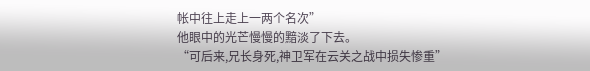帐中往上走上一两个名次”
他眼中的光芒慢慢的黯淡了下去。
“可后来,兄长身死,神卫军在云关之战中损失惨重”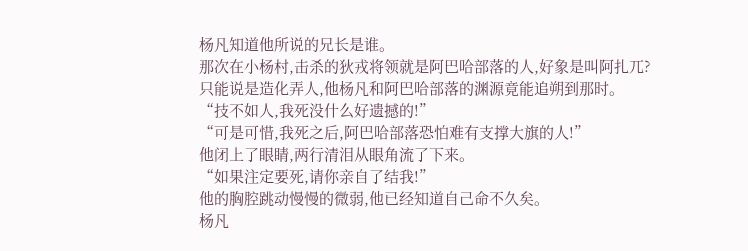杨凡知道他所说的兄长是谁。
那次在小杨村,击杀的狄戎将领就是阿巴哈部落的人,好象是叫阿扎兀?
只能说是造化弄人,他杨凡和阿巴哈部落的渊源竟能追朔到那时。
“技不如人,我死没什么好遗撼的!”
“可是可惜,我死之后,阿巴哈部落恐怕难有支撑大旗的人!”
他闭上了眼睛,两行清泪从眼角流了下来。
“如果注定要死,请你亲自了结我!”
他的胸腔跳动慢慢的微弱,他已经知道自己命不久矣。
杨凡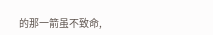的那一箭虽不致命,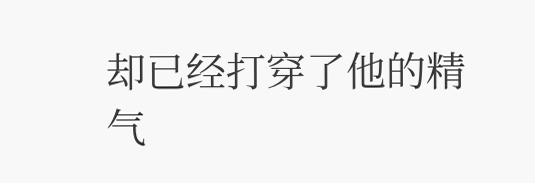却已经打穿了他的精气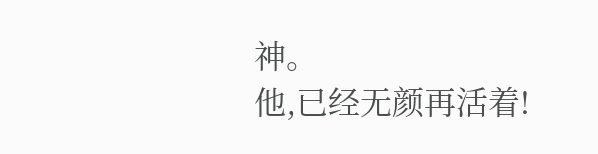神。
他,已经无颜再活着!